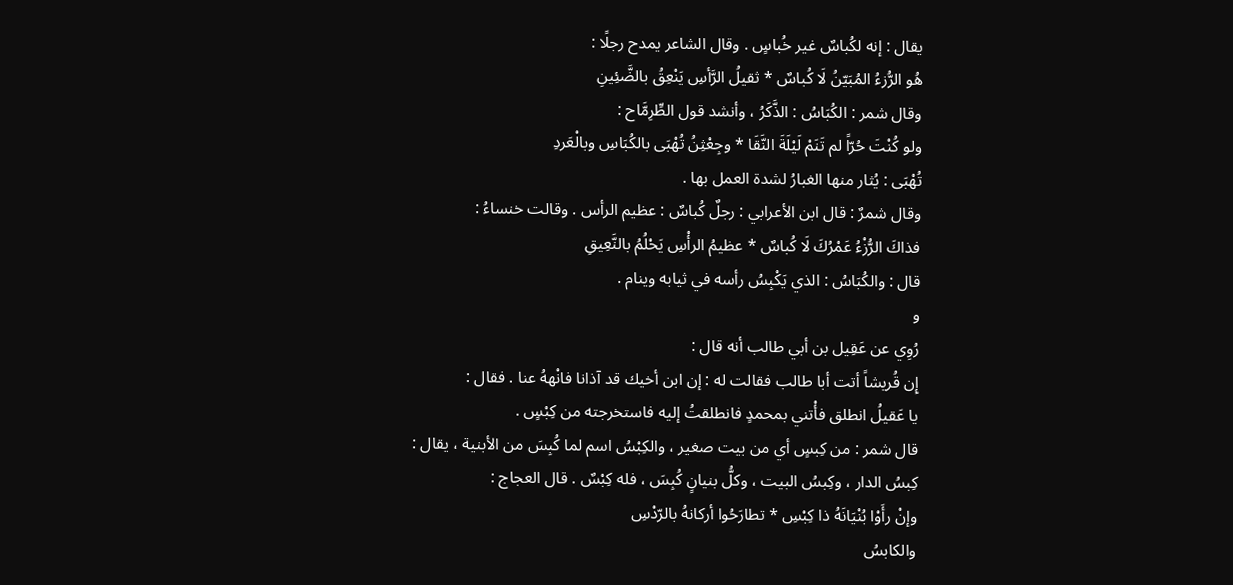يقال : إنه لكُباسٌ غير خُباسٍ . وقال الشاعر يمدح رجلًا :
هُو الرُّزءُ المُبَيّنُ لَا كُباسٌ * ثقيلُ الرَّأسِ يَنْعِقُ بالضَّئِينِ
وقال شمر : الكُبَاسُ : الذَّكَرُ ، وأنشد قول الطِّرِمَّاح :
ولو كُنْتَ حُرّاً لم تَنَمْ لَيْلَةَ النَّقَا * وجِعْثِنُ تُهْبَى بالكُبَاسِ وبالْعَردِ
تُهْبَى : يُثار منها الغبارُ لشدة العمل بها .
وقال شمرٌ : قال ابن الأعرابي : رجلٌ كُباسٌ : عظيم الرأس . وقالت خنساءُ :
فذاكَ الرُّزْءُ عَمْرُكَ لَا كُباسٌ * عظيمُ الرأْسِ يَحْلُمُ بالنَّعِيقِ
قال : والكُبَاسُ : الذي يَكْبِسُ رأسه في ثيابه وينام .
و
رُوِي عن عَقِيل بن أبي طالب أنه قال :
إِن قُريشاً أتت أبا طالب فقالت له : إن ابن أخيك قد آذانا فانْههُ عنا . فقال :
يا عَقيلُ انطلق فأْتني بمحمدٍ فانطلقتُ إليه فاستخرجته من كِبْسٍ .
قال شمر : من كِبسٍ أي من بيت صغير ، والكِبْسُ اسم لما كُبِسَ من الأبنية ، يقال :
كِبسُ الدار ، وكِبسُ البيت ، وكلُّ بنيانٍ كُبِسَ ، فله كِبْسٌ . قال العجاج :
وإنْ رأَوْا بُنْيَانَهُ ذا كِبْسِ * تطارَحُوا أركانهُ بالرّدْسِ
والكابسُ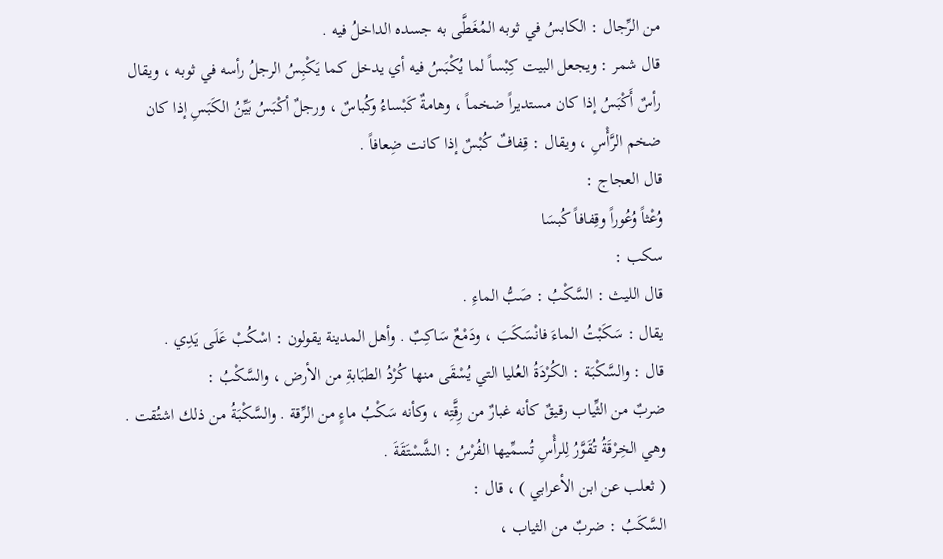من الرِّجال : الكابسُ في ثوبه المُغَطَّى به جسده الداخلُ فيه .
قال شمر : ويجعل البيت كِبْساً لما يُكْبَسُ فيه أي يدخل كما يَكْبِسُ الرجلُ رأسه في ثوبه ، ويقال رأسٌ أَكْبَسُ إذا كان مستديراً ضخماً ، وهامةٌ كَبْساءُ وكُباسٌ ، ورجلٌ أكْبَسُ بَيِّنُ الكَبَسِ إذا كان ضخم الرَّأْسِ ، ويقال : قِفافٌ كُبْسٌ إذا كانت ضِعافاً .
قال العجاج :
وُعْثاً وُعُوراً وقِفافاً كُبسَا
سكب :
قال الليث : السَّكْبُ : صَبُّ الماءِ .
يقال : سَكَبْتُ الماءَ فانْسَكَبَ ، ودَمْعٌ سَاكِبٌ . وأهل المدينة يقولون : اسْكُبْ عَلَى يَدِي .
قال : والسَّكْبَة : الكُرْدَةُ العُليا التي يُسْقَى منها كُرْدُ الطبَابةِ من الأرض ، والسَّكْبُ :
ضربٌ من الثِّياب رقيقٌ كأنه غبارٌ من رِقَّتِه ، وكأنه سَكْبُ ماءٍ من الرِّقة . والسَّكْبَةُ من ذلك اشتُقت . وهي الخِرْقَةُ تُقَوَّرُ لِلرأْسِ تُسمِّيها الفُرْسُ : الشَّسْتَقَةَ .
( ثعلب عن ابن الأعرابي ) ، قال :
السَّكَبُ : ضربٌ من الثياب ،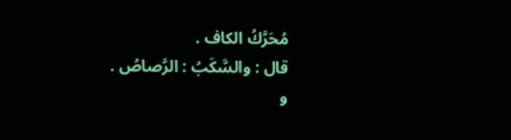مُحَرَّكُ الكاف .
قال : والسَّكَبُ : الرَّصاصُ .
و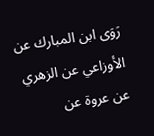رَوَى ابن المبارك عن الأوزاعي عن الزهري عن عروة عن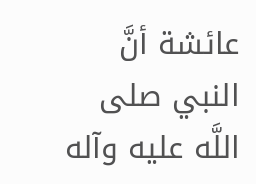عائشة أنَّ النبي صلى اللَّه عليه وآله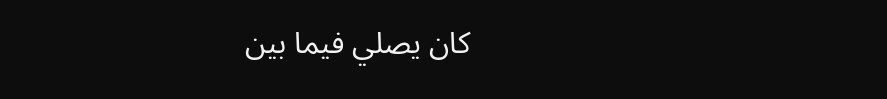كان يصلي فيما بين